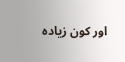اور کون زیادہ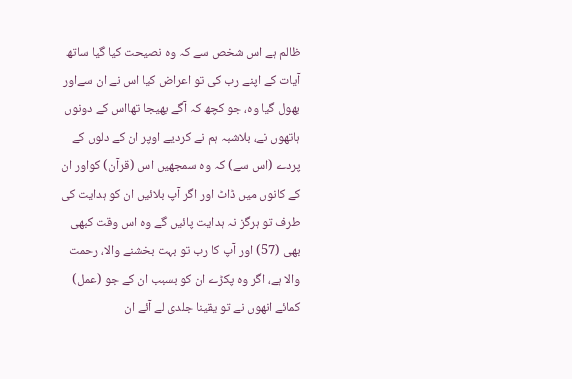ظالم ہے اس شخص سے کہ وہ نصیحت کیا گیا ساتھ آیات کے اپنے رب کی تو اعراض کیا اس نے ان سےاور بھول گیا وہ، جو کچھ کہ آگے بھیجا تھااس کے دونوں ہاتھوں نے، بلاشبہ ہم نے کردیے اوپر ان کے دلوں کے پردے (اس سے) کہ وہ سمجھیں اس (قرآن) کواور ان کے کانوں میں ڈاٹ اور اگر آپ بلائیں ان کو ہدایت کی طرف تو ہرگز نہ ہدایت پائیں گے وہ اس وقت کبھی بھی (57) اور آپ کا رب تو بہت بخشنے والا، رحمت والا ہے، اگر وہ پکڑے ان کو بسبب ان کے جو (عمل) کمائے انھوں نے تو یقینا جلدی لے آئے ان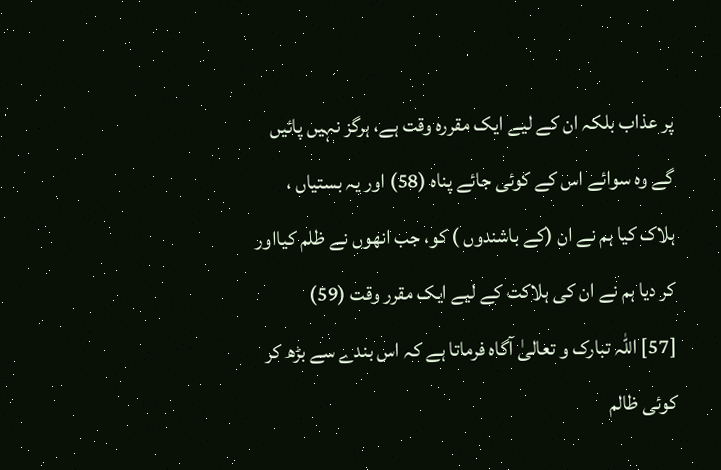پر عذاب بلکہ ان کے لیے ایک مقررہ وقت ہے، ہرگز نہیں پائیں گے وہ سوائے اس کے کوئی جائے پناہ (58) اور یہ بستیاں ، ہلاک کیا ہم نے ان (کے باشندوں ) کو، جب انھوں نے ظلم کیااور کر دیا ہم نے ان کی ہلاکت کے لیے ایک مقرر وقت (59)
[57] اللہ تبارک و تعالیٰ آگاہ فرماتا ہے کہ اس بندے سے بڑھ کر کوئی ظالم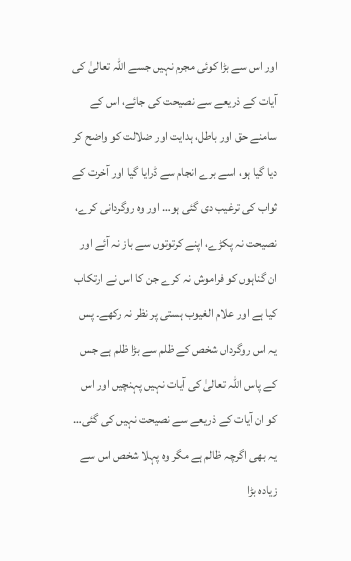اور اس سے بڑا کوئی مجرم نہیں جسے اللہ تعالیٰ کی آیات کے ذریعے سے نصیحت کی جائے، اس کے سامنے حق اور باطل، ہدایت اور ضلالت کو واضح کر دیا گیا ہو، اسے برے انجام سے ڈرایا گیا اور آخرت کے ثواب کی ترغیب دی گئی ہو… اور وہ روگردانی کرے، نصیحت نہ پکڑے، اپنے کرتوتوں سے باز نہ آئے اور ان گناہوں کو فراموش نہ کرے جن کا اس نے ارتکاب کیا ہے اور علام الغیوب ہستی پر نظر نہ رکھے۔ پس یہ اس روگرداں شخص کے ظلم سے بڑا ظلم ہے جس کے پاس اللہ تعالیٰ کی آیات نہیں پہنچیں اور اس کو ان آیات کے ذریعے سے نصیحت نہیں کی گئی… یہ بھی اگرچہ ظالم ہے مگر وہ پہلا شخص اس سے زیادہ بڑا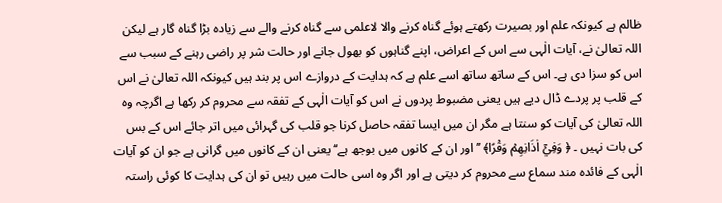ظالم ہے کیونکہ علم اور بصیرت رکھتے ہوئے گناہ کرنے والا لاعلمی سے گناہ کرنے والے سے زیادہ بڑا گناہ گار ہے لیکن اللہ تعالیٰ نے، آیات الٰہی سے اس کے اعراض، اپنے گناہوں کو بھول جانے اور حالت شر پر راضی رہنے کے سبب سے اس کو سزا دی ہے۔ اس کے ساتھ ساتھ اسے علم ہے کہ ہدایت کے دروازے اس پر بند ہیں کیونکہ اللہ تعالیٰ نے اس کے قلب پر پردے ڈال دیے ہیں یعنی مضبوط پردوں نے اس کو آیات الٰہی کے تفقہ سے محروم کر رکھا ہے اگرچہ وہ اللہ تعالیٰ کی آیات کو سنتا ہے مگر ان میں ایسا تفقہ حاصل کرنا جو قلب کی گہرائی میں اتر جائے اس کے بس کی بات نہیں ۔ ﴿ وَفِيۡۤ اٰذَانِهِمۡ وَقۡرًا﴾ ’’اور ان کے کانوں میں بوجھ ہے‘‘ یعنی ان کے کانوں میں گرانی ہے جو ان کو آیات الٰہی کے فائدہ مند سماع سے محروم کر دیتی ہے اور اگر وہ اسی حالت میں رہیں تو ان کی ہدایت کا کوئی راستہ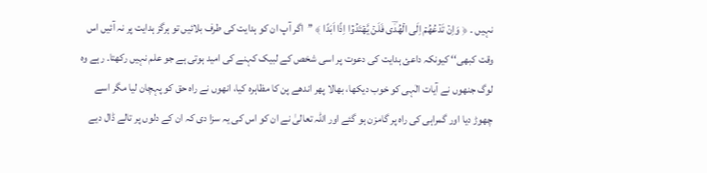نہیں ۔ ﴿ وَاِنۡ تَدۡعُهُمۡ اِلَى الۡهُدٰؔى فَلَنۡ يَّهۡتَدُوۡۤا اِذًا اَبَدًا ﴾ ’’اگر آپ ان کو ہدایت کی طرف بلائیں تو ہرگز ہدایت پر نہ آئیں اس وقت کبھی‘‘ کیونکہ داعئ ہدایت کی دعوت پر اسی شخص کے لبیک کہنے کی امید ہوتی ہے جو علم نہیں رکھتا۔ رہے وہ لوگ جنھوں نے آیات الٰہی کو خوب دیکھا، بھالا پھر اندھے پن کا مظاہرہ کیا، انھوں نے راہ حق کو پہچان لیا مگر اسے چھوڑ دیا اور گمراہی کی راہ پر گامزن ہو گئے اور اللہ تعالیٰ نے ان کو اس کی یہ سزا دی کہ ان کے دلوں پر تالے ڈال دیے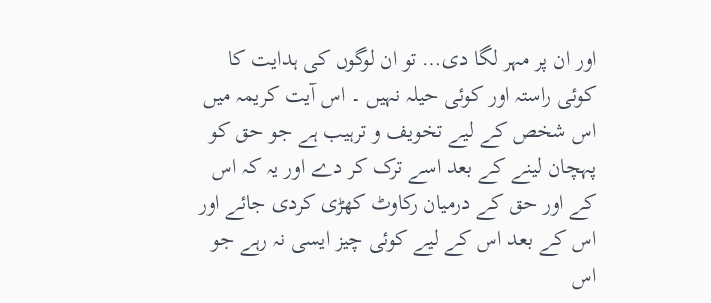اور ان پر مہر لگا دی… تو ان لوگوں کی ہدایت کا کوئی راستہ اور کوئی حیلہ نہیں ۔ اس آیت کریمہ میں اس شخص کے لیے تخویف و ترہیب ہے جو حق کو پہچان لینے کے بعد اسے ترک کر دے اور یہ کہ اس کے اور حق کے درمیان رکاوٹ کھڑی کردی جائے اور اس کے بعد اس کے لیے کوئی چیز ایسی نہ رہے جو اس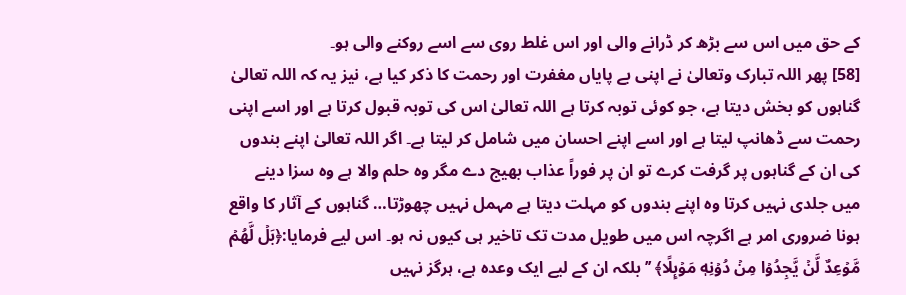کے حق میں اس سے بڑھ کر ڈرانے والی اور اس غلط روی سے اسے روکنے والی ہو۔
[58] پھر اللہ تبارک وتعالیٰ نے اپنی بے پایاں مغفرت اور رحمت کا ذکر کیا ہے، نیز یہ کہ اللہ تعالیٰ گناہوں کو بخش دیتا ہے، جو کوئی توبہ کرتا ہے اللہ تعالیٰ اس کی توبہ قبول کرتا ہے اور اسے اپنی رحمت سے ڈھانپ لیتا ہے اور اسے اپنے احسان میں شامل کر لیتا ہے۔ اگر اللہ تعالیٰ اپنے بندوں کی ان کے گناہوں پر گرفت کرے تو ان پر فوراً عذاب بھیج دے مگر وہ حلم والا ہے وہ سزا دینے میں جلدی نہیں کرتا وہ اپنے بندوں کو مہلت دیتا ہے مہمل نہیں چھوڑتا… گناہوں کے آثار کا واقع ہونا ضروری امر ہے اگرچہ اس میں طویل مدت تک تاخیر ہی کیوں نہ ہو۔ اس لیے فرمایا:﴿بَلۡ لَّهُمۡ مَّوۡعِدٌ لَّنۡ يَّجِدُوۡا مِنۡ دُوۡنِهٖ مَوۡىِٕلًا﴾ ’’بلکہ ان کے لیے ایک وعدہ ہے، ہرگز نہیں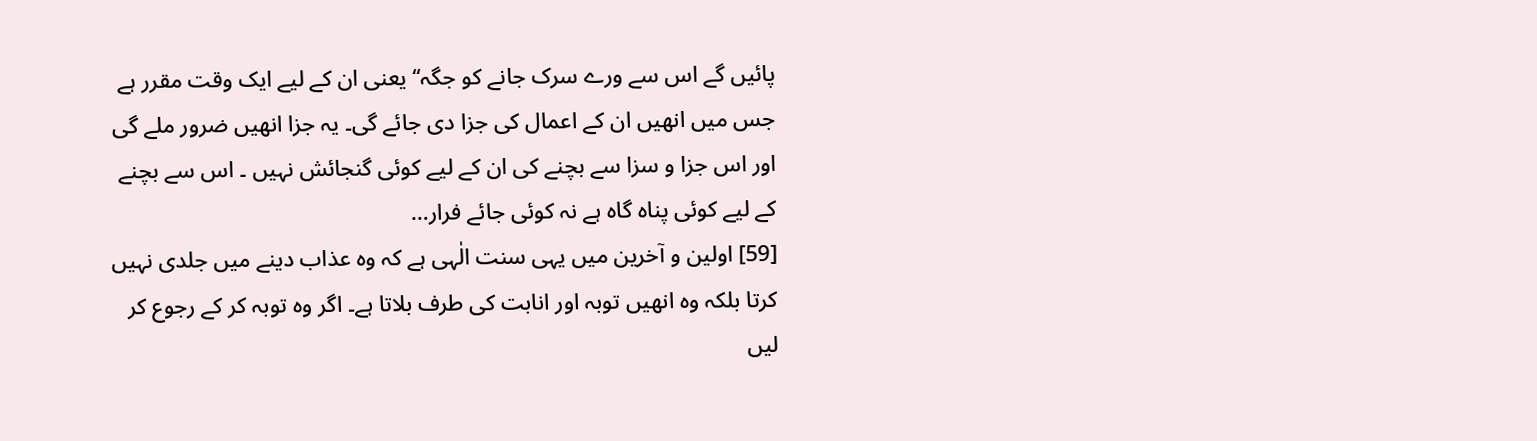پائیں گے اس سے ورے سرک جانے کو جگہ‘‘ یعنی ان کے لیے ایک وقت مقرر ہے جس میں انھیں ان کے اعمال کی جزا دی جائے گی۔ یہ جزا انھیں ضرور ملے گی اور اس جزا و سزا سے بچنے کی ان کے لیے کوئی گنجائش نہیں ۔ اس سے بچنے کے لیے کوئی پناہ گاہ ہے نہ کوئی جائے فرار…
[59] اولین و آخرین میں یہی سنت الٰہی ہے کہ وہ عذاب دینے میں جلدی نہیں کرتا بلکہ وہ انھیں توبہ اور انابت کی طرف بلاتا ہے۔ اگر وہ توبہ کر کے رجوع کر لیں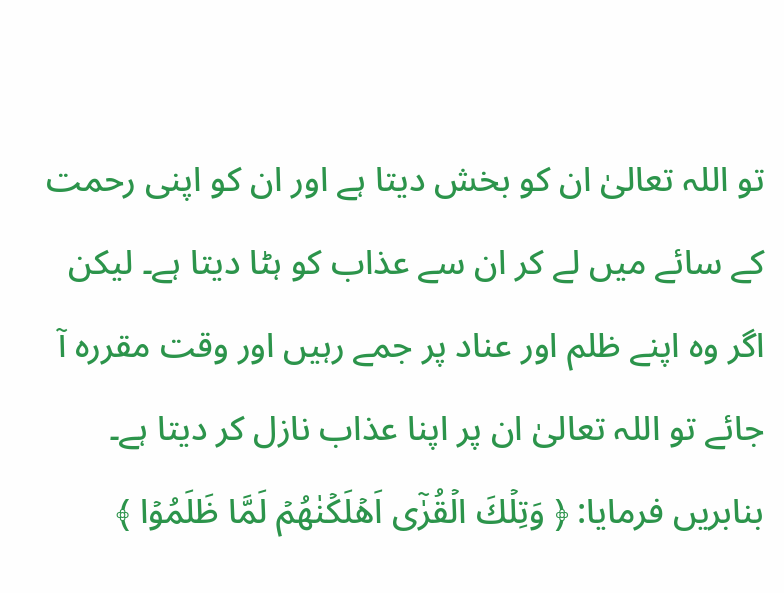تو اللہ تعالیٰ ان کو بخش دیتا ہے اور ان کو اپنی رحمت کے سائے میں لے کر ان سے عذاب کو ہٹا دیتا ہے۔ لیکن اگر وہ اپنے ظلم اور عناد پر جمے رہیں اور وقت مقررہ آ جائے تو اللہ تعالیٰ ان پر اپنا عذاب نازل کر دیتا ہے۔ بنابریں فرمایا: ﴿ وَتِلۡكَ الۡقُرٰۤى اَهۡلَكۡنٰهُمۡ لَمَّا ظَلَمُوۡا ﴾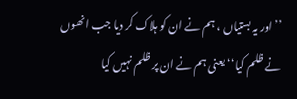’’اور یہ بستیاں ، ہم نے ان کو ہلاک کر دیا جب انھوں نے ظلم کیا‘‘ یعنی ہم نے ان پر ظلم نہیں کیا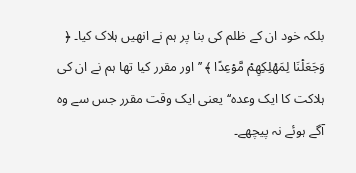بلکہ خود ان کے ظلم کی بنا پر ہم نے انھیں ہلاک کیا۔ ﴿ وَجَعَلۡنَا لِمَهۡلِكِهِمۡ مَّوۡعِدًا ﴾ ’’اور مقرر کیا تھا ہم نے ان کی ہلاکت کا ایک وعدہ‘‘ یعنی ایک وقت مقرر جس سے وہ آگے ہوئے نہ پیچھے۔